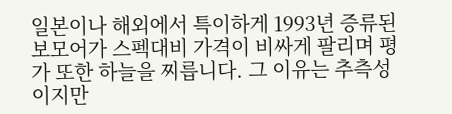일본이나 해외에서 특이하게 1993년 증류된 보모어가 스펙대비 가격이 비싸게 팔리며 평가 또한 하늘을 찌릅니다. 그 이유는 추측성이지만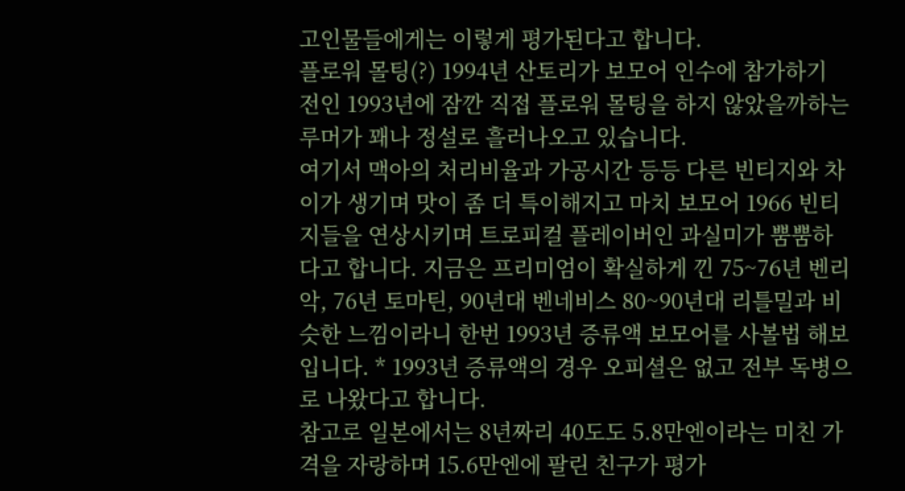고인물들에게는 이렇게 평가된다고 합니다.
플로워 몰팅(?) 1994년 산토리가 보모어 인수에 참가하기 전인 1993년에 잠깐 직접 플로워 몰팅을 하지 않았을까하는 루머가 꽤나 정설로 흘러나오고 있습니다.
여기서 맥아의 처리비율과 가공시간 등등 다른 빈티지와 차이가 생기며 맛이 좀 더 특이해지고 마치 보모어 1966 빈티지들을 연상시키며 트로피컬 플레이버인 과실미가 뿜뿜하다고 합니다. 지금은 프리미엄이 확실하게 낀 75~76년 벤리악, 76년 토마틴, 90년대 벤네비스 80~90년대 리틀밀과 비슷한 느낌이라니 한번 1993년 증류액 보모어를 사볼법 해보입니다. * 1993년 증류액의 경우 오피셜은 없고 전부 독병으로 나왔다고 합니다.
참고로 일본에서는 8년짜리 40도도 5.8만엔이라는 미친 가격을 자랑하며 15.6만엔에 팔린 친구가 평가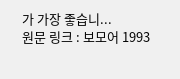가 가장 좋습니...
원문 링크 : 보모어 1993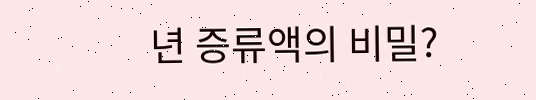년 증류액의 비밀?